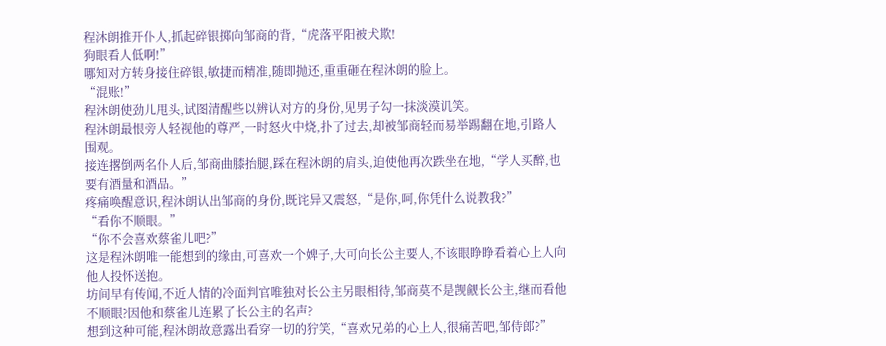程沐朗推开仆人,抓起碎银掷向邹商的背,“虎落平阳被犬欺!
狗眼看人低啊!”
哪知对方转身接住碎银,敏捷而精准,随即抛还,重重砸在程沐朗的脸上。
“混账!”
程沐朗使劲儿甩头,试图清醒些以辨认对方的身份,见男子勾一抹淡漠讥笑。
程沐朗最恨旁人轻视他的尊严,一时怒火中烧,扑了过去,却被邹商轻而易举踢翻在地,引路人围观。
接连撂倒两名仆人后,邹商曲膝抬腿,踩在程沐朗的肩头,迫使他再次跌坐在地,“学人买醉,也要有酒量和酒品。”
疼痛唤醒意识,程沐朗认出邹商的身份,既诧异又震怒,“是你,呵,你凭什么说教我?”
“看你不顺眼。”
“你不会喜欢蔡雀儿吧?”
这是程沐朗唯一能想到的缘由,可喜欢一个婢子,大可向长公主要人,不该眼睁睁看着心上人向他人投怀送抱。
坊间早有传闻,不近人情的冷面判官唯独对长公主另眼相待,邹商莫不是觊觎长公主,继而看他不顺眼?因他和蔡雀儿连累了长公主的名声?
想到这种可能,程沐朗故意露出看穿一切的狞笑,“喜欢兄弟的心上人,很痛苦吧,邹侍郎?”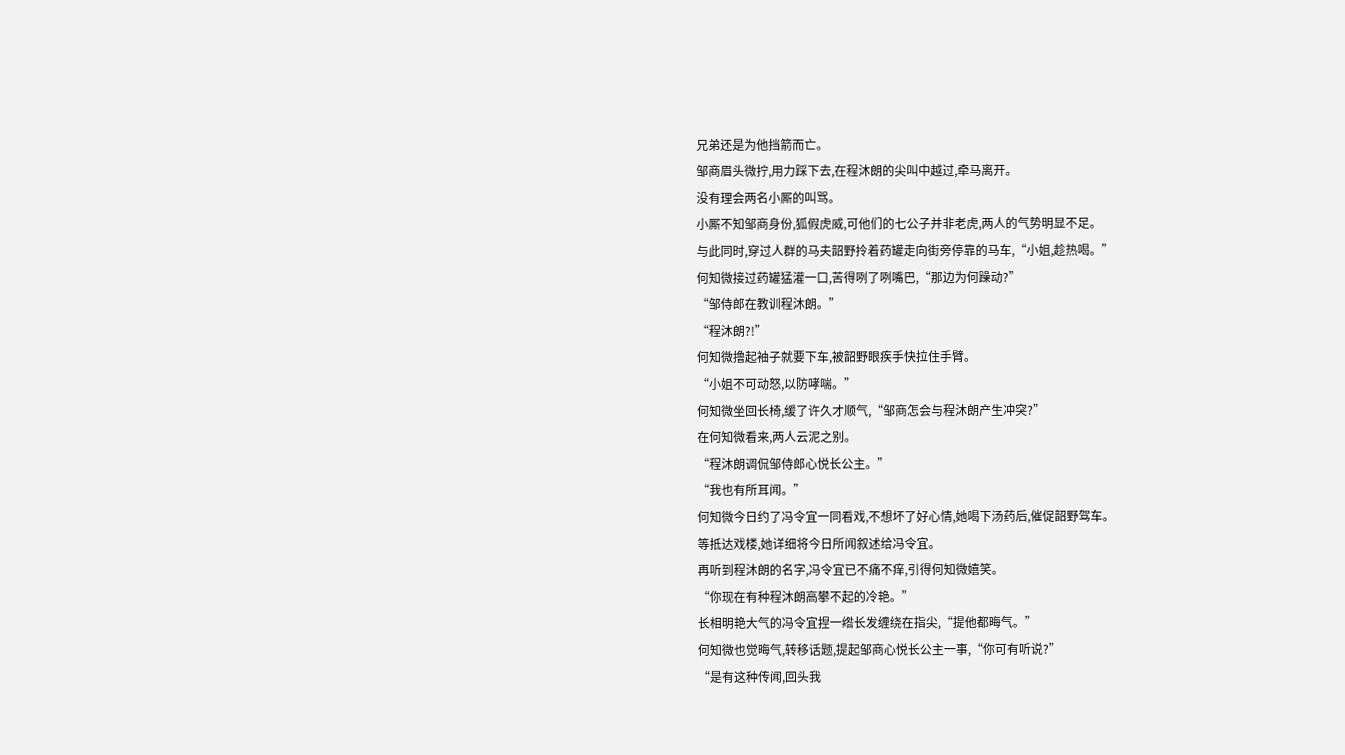兄弟还是为他挡箭而亡。
邹商眉头微拧,用力踩下去,在程沐朗的尖叫中越过,牵马离开。
没有理会两名小厮的叫骂。
小厮不知邹商身份,狐假虎威,可他们的七公子并非老虎,两人的气势明显不足。
与此同时,穿过人群的马夫韶野拎着药罐走向街旁停靠的马车,“小姐,趁热喝。”
何知微接过药罐猛灌一口,苦得咧了咧嘴巴,“那边为何躁动?”
“邹侍郎在教训程沐朗。”
“程沐朗?!”
何知微撸起袖子就要下车,被韶野眼疾手快拉住手臂。
“小姐不可动怒,以防哮喘。”
何知微坐回长椅,缓了许久才顺气,“邹商怎会与程沐朗产生冲突?”
在何知微看来,两人云泥之别。
“程沐朗调侃邹侍郎心悦长公主。”
“我也有所耳闻。”
何知微今日约了冯令宜一同看戏,不想坏了好心情,她喝下汤药后,催促韶野驾车。
等抵达戏楼,她详细将今日所闻叙述给冯令宜。
再听到程沐朗的名字,冯令宜已不痛不痒,引得何知微嬉笑。
“你现在有种程沐朗高攀不起的冷艳。”
长相明艳大气的冯令宜捏一绺长发缠绕在指尖,“提他都晦气。”
何知微也觉晦气,转移话题,提起邹商心悦长公主一事,“你可有听说?”
“是有这种传闻,回头我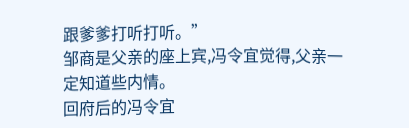跟爹爹打听打听。”
邹商是父亲的座上宾,冯令宜觉得,父亲一定知道些内情。
回府后的冯令宜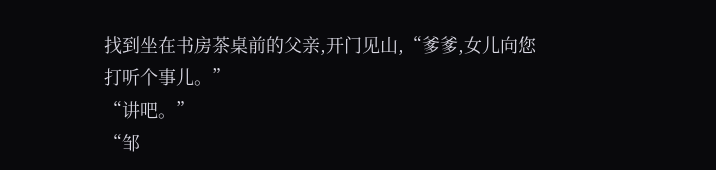找到坐在书房茶桌前的父亲,开门见山,“爹爹,女儿向您打听个事儿。”
“讲吧。”
“邹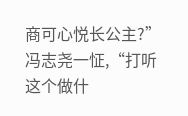商可心悦长公主?”
冯志尧一怔,“打听这个做什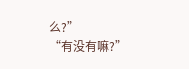么?”
“有没有嘛?”